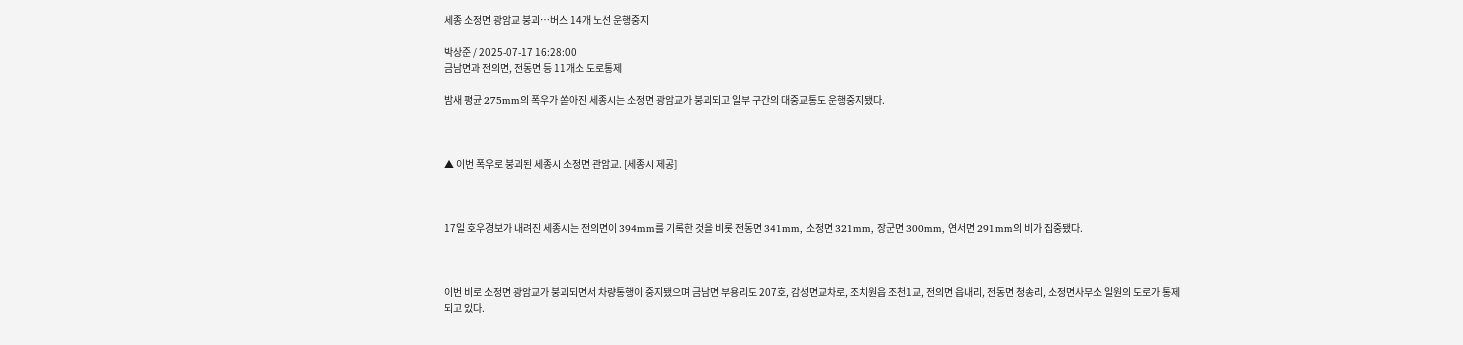세종 소정면 광암교 붕괴…버스 14개 노선 운행중지

박상준 / 2025-07-17 16:28:00
금남면과 전의면, 전동면 등 11개소 도로통제

밤새 평균 275mm의 폭우가 쏟아진 세종시는 소정면 광암교가 붕괴되고 일부 구간의 대중교통도 운행중지됐다.



▲ 이번 폭우로 붕괴된 세종시 소정면 관암교. [세종시 제공]



17일 호우경보가 내려진 세종시는 전의면이 394mm를 기록한 것을 비롯 전동면 341mm, 소정면 321mm, 장군면 300mm, 연서면 291mm의 비가 집중됐다.



이번 비로 소정면 광암교가 붕괴되면서 차량통행이 중지됐으며 금남면 부용리도 207호, 감성면교차로, 조치원읍 조천1교, 전의면 읍내리, 전동면 청송리, 소정면사무소 일원의 도로가 통제되고 있다.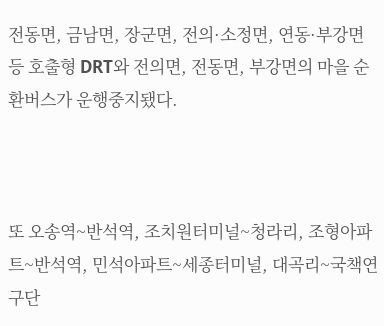전동면, 금남면, 장군면, 전의·소정면, 연동·부강면 등 호출형 DRT와 전의면, 전동면, 부강면의 마을 순환버스가 운행중지됐다.



또 오송역~반석역, 조치원터미널~청라리, 조형아파트~반석역, 민석아파트~세종터미널, 대곡리~국책연구단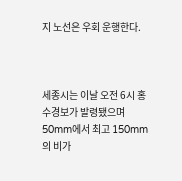지 노선은 우회 운행한다.



세종시는 이날 오전 6시 홍수경보가 발령됐으며 50mm에서 최고 150mm의 비가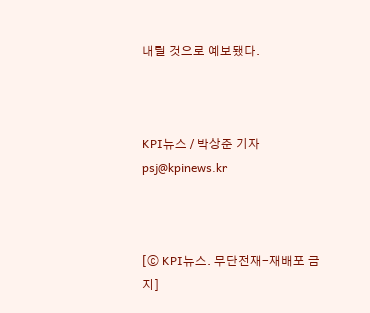내릴 것으로 예보됐다.



KPI뉴스 / 박상준 기자 psj@kpinews.kr



[ⓒ KPI뉴스. 무단전재-재배포 금지]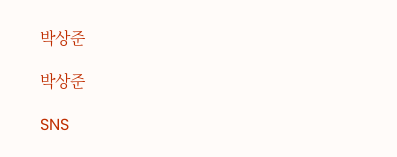박상준

박상준

SNS